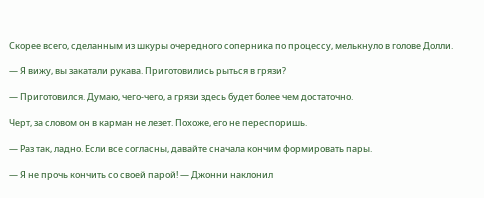Скорее всего, сделанным из шкуры очередного соперника по процессу, мелькнуло в голове Долли.

— Я вижу, вы закатали рукава. Приготовились рыться в грязи?

— Приготовился. Думаю, чего-чего, а грязи здесь будет более чем достаточно.

Черт, за словом он в карман не лезет. Похоже, его не переспоришь.

— Раз так, ладно. Если все согласны, давайте сначала кончим формировать пары.

— Я не прочь кончить со своей парой! — Джонни наклонил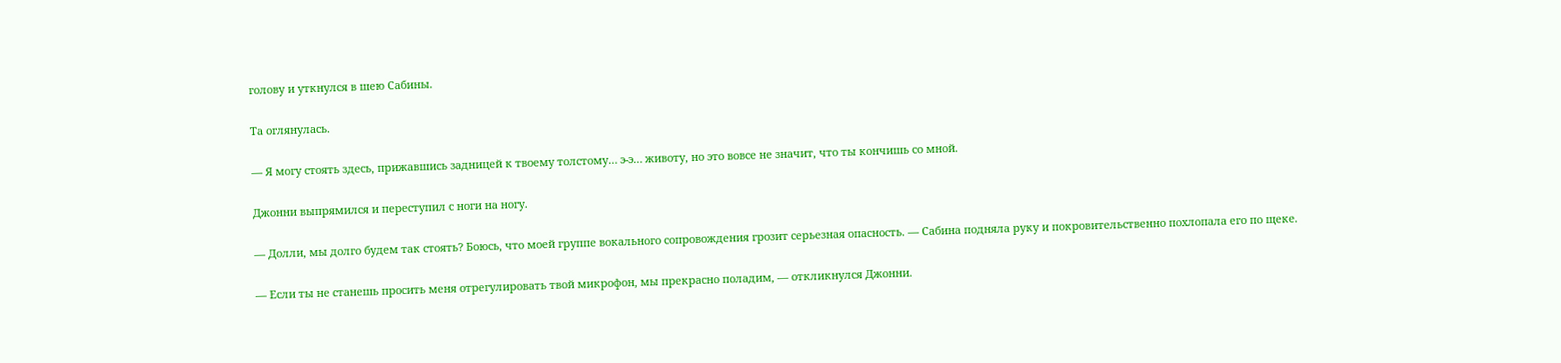голову и уткнулся в шею Сабины.

Та оглянулась.

— Я могу стоять здесь, прижавшись задницей к твоему толстому… э-э… животу, но это вовсе не значит, что ты кончишь со мной.

Джонни выпрямился и переступил с ноги на ногу.

— Долли, мы долго будем так стоять? Боюсь, что моей группе вокального сопровождения грозит серьезная опасность. — Сабина подняла руку и покровительственно похлопала его по щеке.

— Если ты не станешь просить меня отрегулировать твой микрофон, мы прекрасно поладим, — откликнулся Джонни.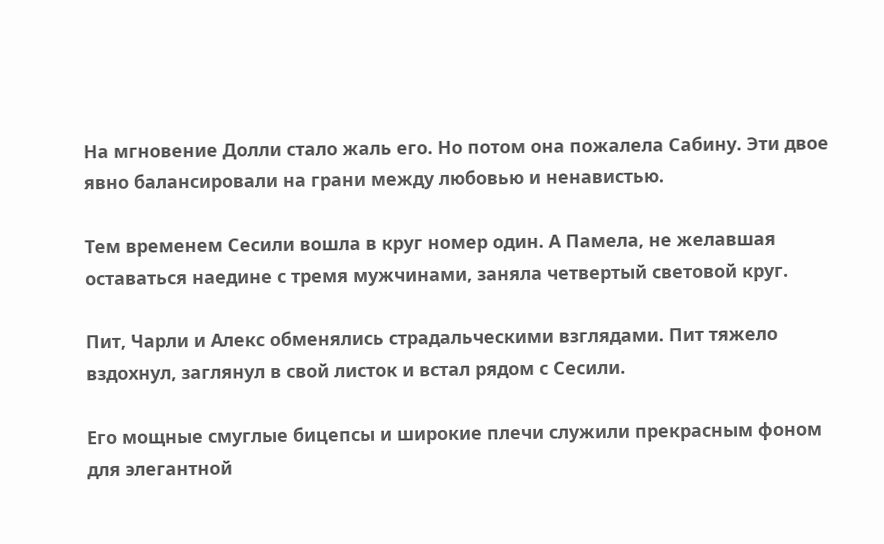На мгновение Долли стало жаль его. Но потом она пожалела Сабину. Эти двое явно балансировали на грани между любовью и ненавистью.

Тем временем Сесили вошла в круг номер один. А Памела, не желавшая оставаться наедине с тремя мужчинами, заняла четвертый световой круг.

Пит, Чарли и Алекс обменялись страдальческими взглядами. Пит тяжело вздохнул, заглянул в свой листок и встал рядом с Сесили.

Его мощные смуглые бицепсы и широкие плечи служили прекрасным фоном для элегантной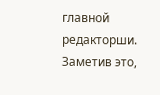главной редакторши. Заметив это,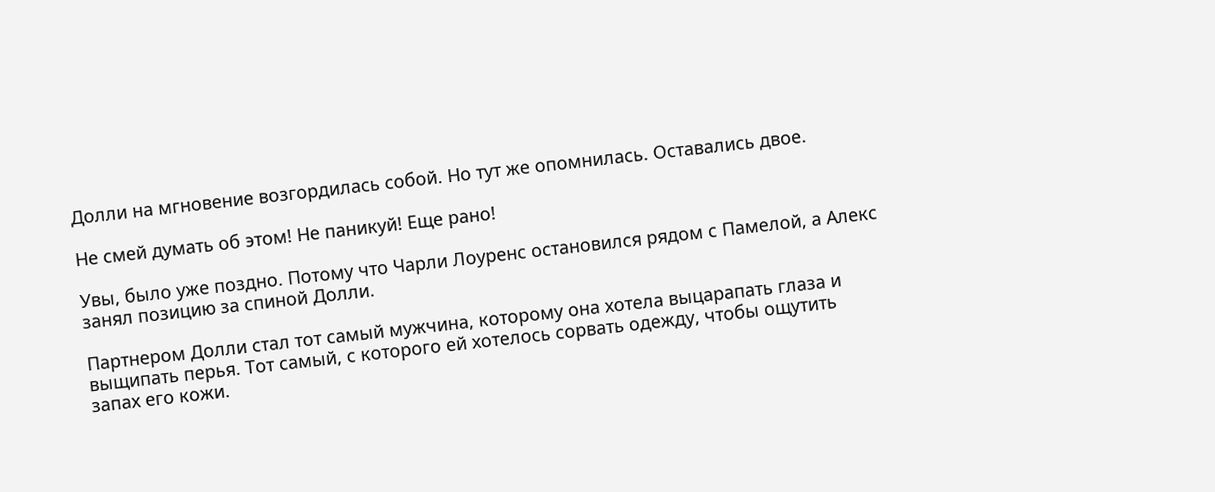Долли на мгновение возгордилась собой. Но тут же опомнилась. Оставались двое.

Не смей думать об этом! Не паникуй! Еще рано!

Увы, было уже поздно. Потому что Чарли Лоуренс остановился рядом с Памелой, а Алекс занял позицию за спиной Долли.

Партнером Долли стал тот самый мужчина, которому она хотела выцарапать глаза и выщипать перья. Тот самый, с которого ей хотелось сорвать одежду, чтобы ощутить запах его кожи.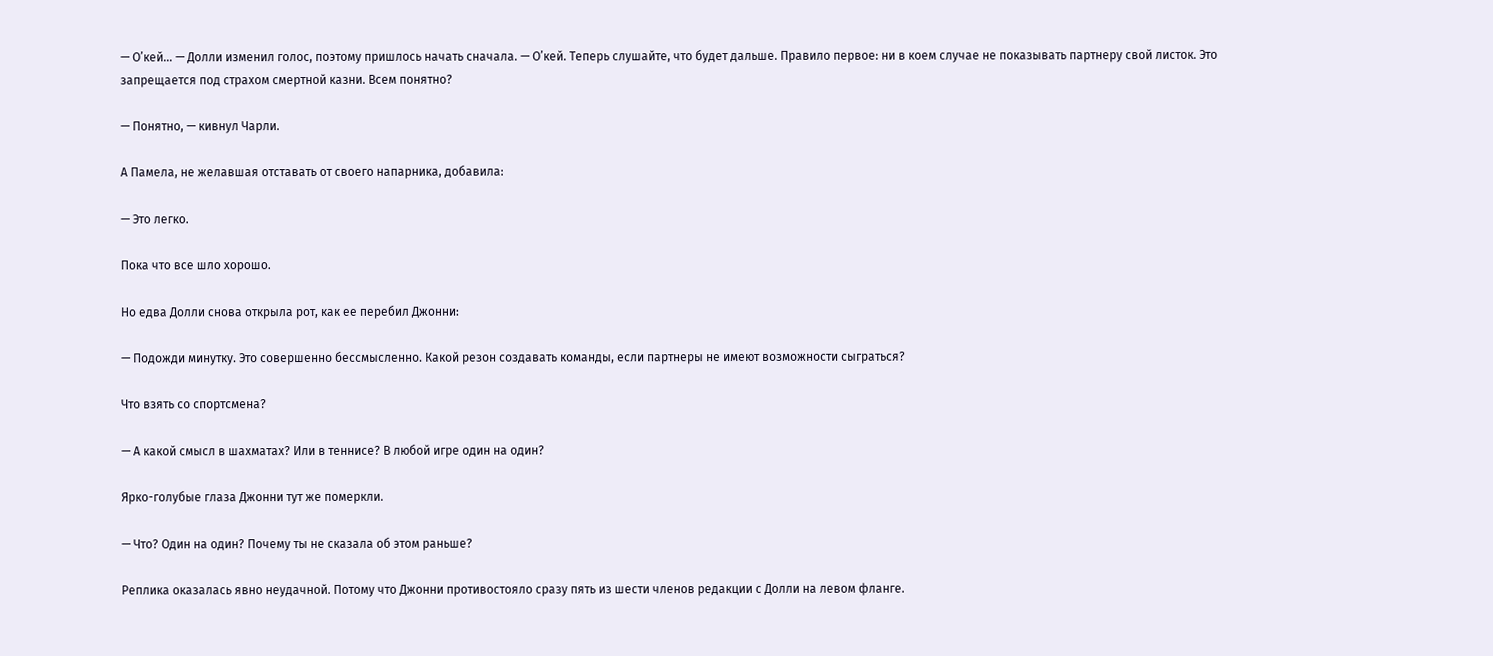— О’кей… — Долли изменил голос, поэтому пришлось начать сначала. — О’кей. Теперь слушайте, что будет дальше. Правило первое: ни в коем случае не показывать партнеру свой листок. Это запрещается под страхом смертной казни. Всем понятно?

— Понятно, — кивнул Чарли.

А Памела, не желавшая отставать от своего напарника, добавила:

— Это легко.

Пока что все шло хорошо.

Но едва Долли снова открыла рот, как ее перебил Джонни:

— Подожди минутку. Это совершенно бессмысленно. Какой резон создавать команды, если партнеры не имеют возможности сыграться?

Что взять со спортсмена?

— А какой смысл в шахматах? Или в теннисе? В любой игре один на один?

Ярко-голубые глаза Джонни тут же померкли.

— Что? Один на один? Почему ты не сказала об этом раньше?

Реплика оказалась явно неудачной. Потому что Джонни противостояло сразу пять из шести членов редакции с Долли на левом фланге.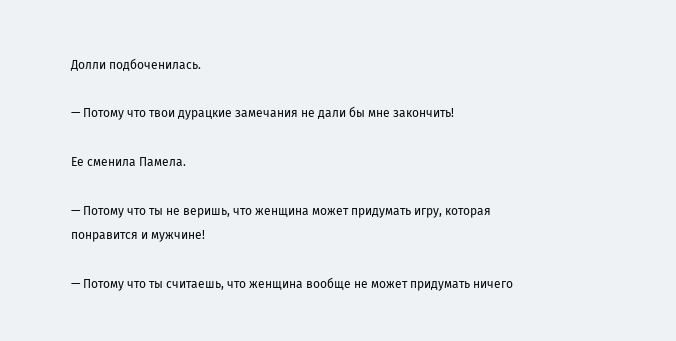Долли подбоченилась.

— Потому что твои дурацкие замечания не дали бы мне закончить!

Ее сменила Памела.

— Потому что ты не веришь, что женщина может придумать игру, которая понравится и мужчине!

— Потому что ты считаешь, что женщина вообще не может придумать ничего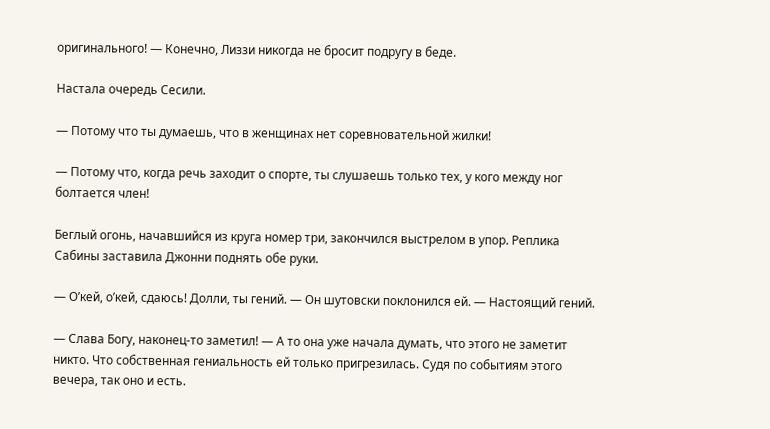оригинального! — Конечно, Лиззи никогда не бросит подругу в беде.

Настала очередь Сесили.

— Потому что ты думаешь, что в женщинах нет соревновательной жилки!

— Потому что, когда речь заходит о спорте, ты слушаешь только тех, у кого между ног болтается член!

Беглый огонь, начавшийся из круга номер три, закончился выстрелом в упор. Реплика Сабины заставила Джонни поднять обе руки.

— О’кей, о’кей, сдаюсь! Долли, ты гений. — Он шутовски поклонился ей. — Настоящий гений.

— Слава Богу, наконец-то заметил! — А то она уже начала думать, что этого не заметит никто. Что собственная гениальность ей только пригрезилась. Судя по событиям этого вечера, так оно и есть.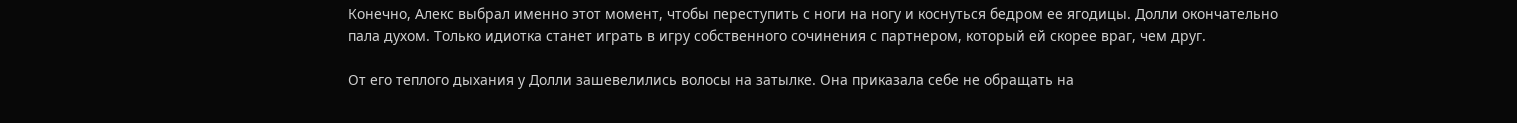Конечно, Алекс выбрал именно этот момент, чтобы переступить с ноги на ногу и коснуться бедром ее ягодицы. Долли окончательно пала духом. Только идиотка станет играть в игру собственного сочинения с партнером, который ей скорее враг, чем друг.

От его теплого дыхания у Долли зашевелились волосы на затылке. Она приказала себе не обращать на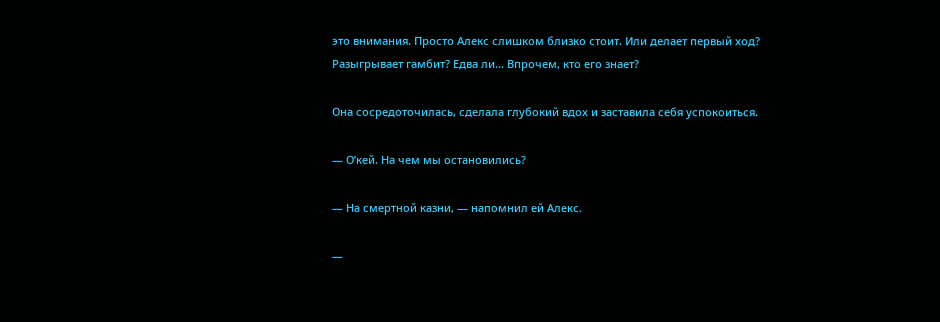это внимания. Просто Алекс слишком близко стоит. Или делает первый ход? Разыгрывает гамбит? Едва ли… Впрочем, кто его знает?

Она сосредоточилась, сделала глубокий вдох и заставила себя успокоиться.

— О’кей. На чем мы остановились?

— На смертной казни, — напомнил ей Алекс.

—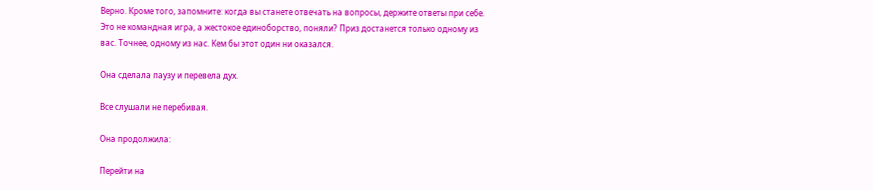Верно. Кроме того, запомните: когда вы станете отвечать на вопросы, держите ответы при себе. Это не командная игра, а жестокое единоборство, поняли? Приз достанется только одному из вас. Точнее, одному из нас. Кем бы этот один ни оказался.

Она сделала паузу и перевела дух.

Все слушали не перебивая.

Она продолжила:

Перейти на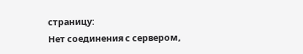страницу:
Нет соединения с сервером,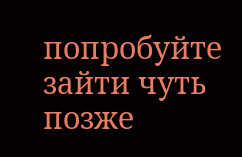попробуйте зайти чуть позже